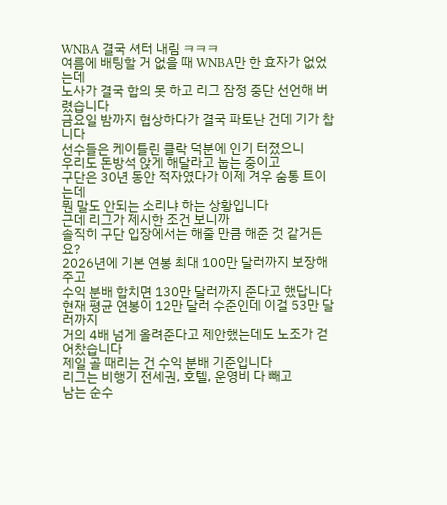WNBA 결국 셔터 내림 ㅋㅋㅋ
여름에 배팅할 거 없을 때 WNBA만 한 효자가 없었는데
노사가 결국 합의 못 하고 리그 잠정 중단 선언해 버렸습니다
금요일 밤까지 협상하다가 결국 파토난 건데 기가 찹니다
선수들은 케이틀린 클락 덕분에 인기 터졌으니
우리도 돈방석 앉게 해달라고 눕는 중이고
구단은 30년 동안 적자였다가 이제 겨우 숨통 트이는데
뭔 말도 안되는 소리냐 하는 상황입니다
근데 리그가 제시한 조건 보니까
솔직히 구단 입장에서는 해줄 만큼 해준 것 같거든요?
2026년에 기본 연봉 최대 100만 달러까지 보장해주고
수익 분배 합치면 130만 달러까지 준다고 했답니다
현재 평균 연봉이 12만 달러 수준인데 이걸 53만 달러까지
거의 4배 넘게 올려준다고 제안했는데도 노조가 걷어찼습니다
제일 골 때리는 건 수익 분배 기준입니다
리그는 비행기 전세권, 호텔, 운영비 다 빼고
남는 순수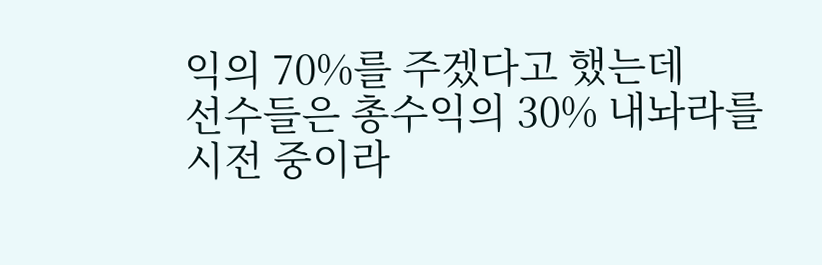익의 70%를 주겠다고 했는데
선수들은 총수익의 30% 내놔라를 시전 중이라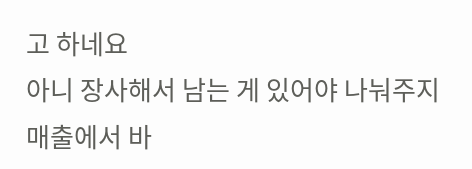고 하네요
아니 장사해서 남는 게 있어야 나눠주지
매출에서 바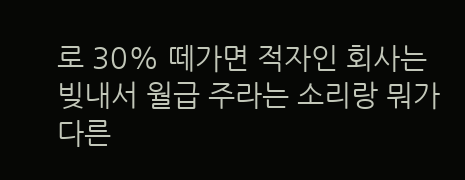로 30% 떼가면 적자인 회사는
빚내서 월급 주라는 소리랑 뭐가 다른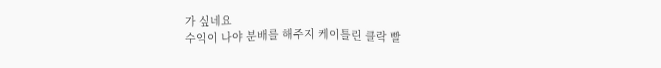가 싶네요
수익이 나야 분배를 해주지 케이틀린 클락 빨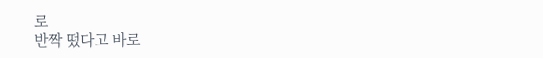로
반짝 떴다고 바로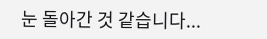눈 돌아간 것 같습니다...